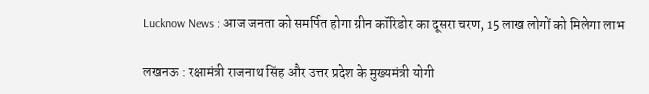Lucknow News : आज जनता को समर्पित होगा ग्रीन कॉरिडोर का दूसरा चरण, 15 लाख लोगों को मिलेगा लाभ

लखनऊ : रक्षामंत्री राजनाथ सिंह और उत्तर प्रदेश के मुख्यमंत्री योगी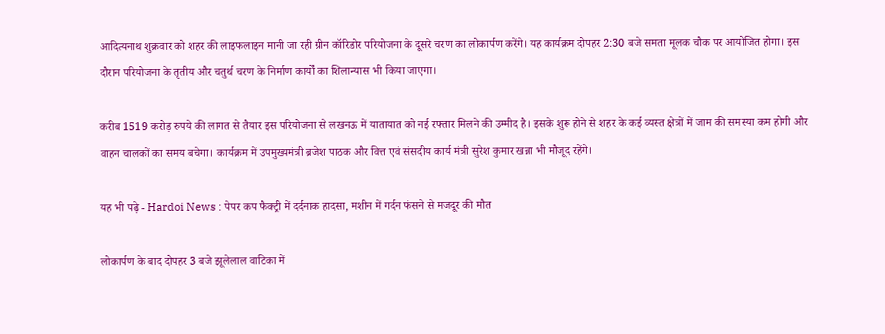आदित्यनाथ शुक्रवार को शहर की लाइफलाइन मानी जा रही ग्रीन कॉरिडोर परियोजना के दूसरे चरण का लोकार्पण करेंगे। यह कार्यक्रम दोपहर 2:30 बजे समता मूलक चौक पर आयोजित होगा। इस दौरान परियोजना के तृतीय और चतुर्थ चरण के निर्माण कार्यों का शिलान्यास भी किया जाएगा।

करीब 1519 करोड़ रुपये की लागत से तैयार इस परियोजना से लखनऊ में यातायात को नई रफ्तार मिलने की उम्मीद है। इसके शुरू होने से शहर के कई व्यस्त क्षेत्रों में जाम की समस्या कम होगी और वाहन चालकों का समय बचेगा। कार्यक्रम में उपमुख्यमंत्री ब्रजेश पाठक और वित्त एवं संसदीय कार्य मंत्री सुरेश कुमार खन्ना भी मौजूद रहेंगे।

यह भी पढ़े - Hardoi News : पेपर कप फैक्ट्री में दर्दनाक हादसा, मशीन में गर्दन फंसने से मजदूर की मौत

लोकार्पण के बाद दोपहर 3 बजे झूलेलाल वाटिका में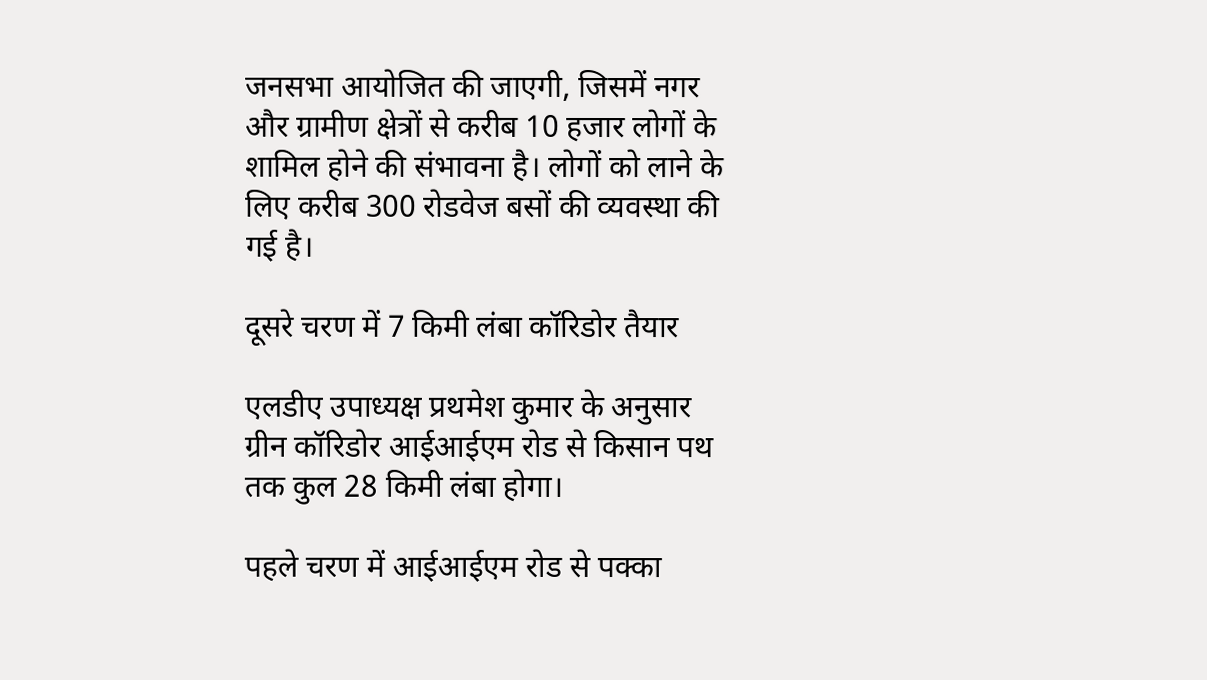जनसभा आयोजित की जाएगी, जिसमें नगर और ग्रामीण क्षेत्रों से करीब 10 हजार लोगों के शामिल होने की संभावना है। लोगों को लाने के लिए करीब 300 रोडवेज बसों की व्यवस्था की गई है।

दूसरे चरण में 7 किमी लंबा कॉरिडोर तैयार

एलडीए उपाध्यक्ष प्रथमेश कुमार के अनुसार ग्रीन कॉरिडोर आईआईएम रोड से किसान पथ तक कुल 28 किमी लंबा होगा।

पहले चरण में आईआईएम रोड से पक्का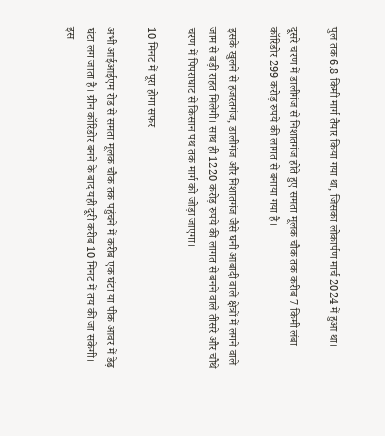पुल तक 6.8 किमी मार्ग तैयार किया गया था, जिसका लोकार्पण मार्च 2024 में हुआ था।

दूसरे चरण में डालीगंज से निशातगंज होते हुए समता मूलक चौक तक करीब 7 किमी लंबा कॉरिडोर 299 करोड़ रुपये की लागत से बनाया गया है।

इसके खुलने से हजरतगंज, डालीगंज और निशातगंज जैसे घनी आबादी वाले क्षेत्रों में लगने वाले जाम से बड़ी राहत मिलेगी। साथ ही 1220 करोड़ रुपये की लागत से बनने वाले तीसरे और चौथे चरण में पिपराघाट से किसान पथ तक मार्ग को जोड़ा जाएगा।

10 मिनट में पूरा होगा सफर

अभी आईआईएम रोड से समता मूलक चौक तक पहुंचने में करीब एक घंटा या पीक आवर में डेढ़ घंटा लग जाता है। ग्रीन कॉरिडोर बनने के बाद यही दूरी करीब 10 मिनट में तय की जा सकेगी। इस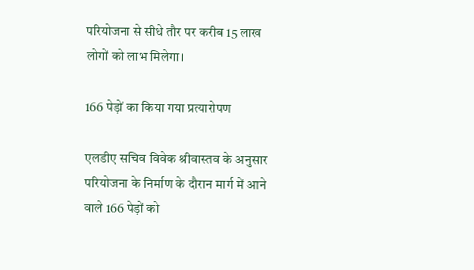परियोजना से सीधे तौर पर करीब 15 लाख लोगों को लाभ मिलेगा।

166 पेड़ों का किया गया प्रत्यारोपण

एलडीए सचिव विवेक श्रीवास्तव के अनुसार परियोजना के निर्माण के दौरान मार्ग में आने वाले 166 पेड़ों को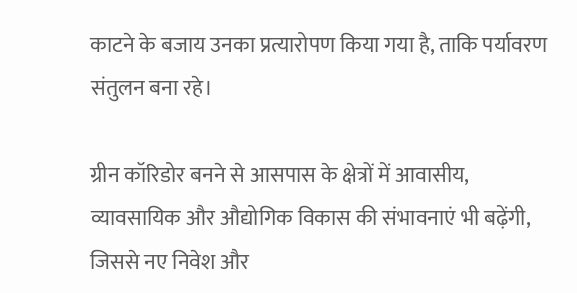काटने के बजाय उनका प्रत्यारोपण किया गया है, ताकि पर्यावरण संतुलन बना रहे।

ग्रीन कॉरिडोर बनने से आसपास के क्षेत्रों में आवासीय, व्यावसायिक और औद्योगिक विकास की संभावनाएं भी बढ़ेंगी, जिससे नए निवेश और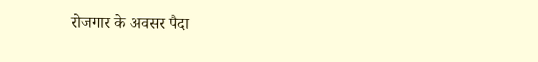रोजगार के अवसर पैदा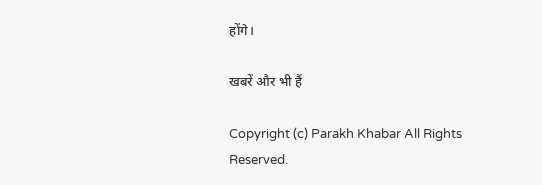होंगे।

खबरें और भी हैं

Copyright (c) Parakh Khabar All Rights Reserved.